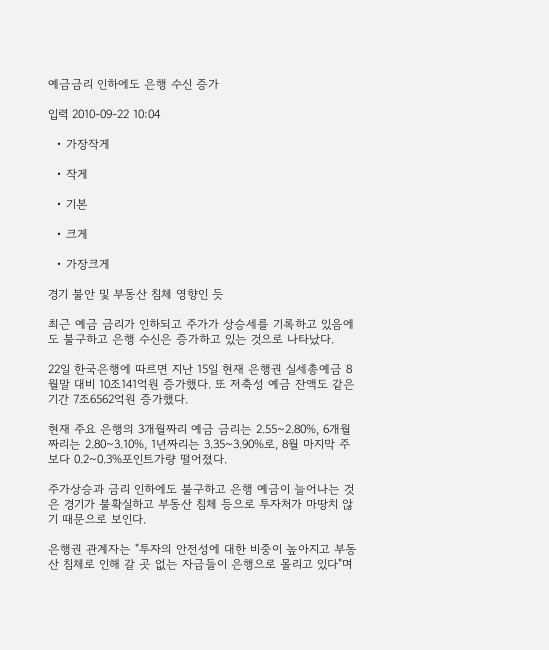예금금리 인하에도 은행 수신 증가

입력 2010-09-22 10:04

  • 가장작게

  • 작게

  • 기본

  • 크게

  • 가장크게

경기 불안 및 부동산 침체 영향인 듯

최근 예금 금리가 인하되고 주가가 상승세를 기록하고 있음에도 불구하고 은행 수신은 증가하고 있는 것으로 나타났다.

22일 한국은행에 따르면 지난 15일 현재 은행권 실세총예금 8월말 대비 10조141억원 증가했다. 또 저축성 예금 잔액도 같은 기간 7조6562억원 증가했다.

현재 주요 은행의 3개월짜리 예금 금리는 2.55~2.80%, 6개월짜리는 2.80~3.10%, 1년짜리는 3.35~3.90%로, 8월 마지막 주보다 0.2~0.3%포인트가량 떨어졌다.

주가상승과 금리 인하에도 불구하고 은행 예금이 늘어나는 것은 경기가 불확실하고 부동산 침체 등으로 투자처가 마땅치 않기 때문으로 보인다.

은행권 관계자는 "투자의 안전성에 대한 비중이 높아지고 부동산 침체로 인해 갈 곳 없는 자금들이 은행으로 몰리고 있다"며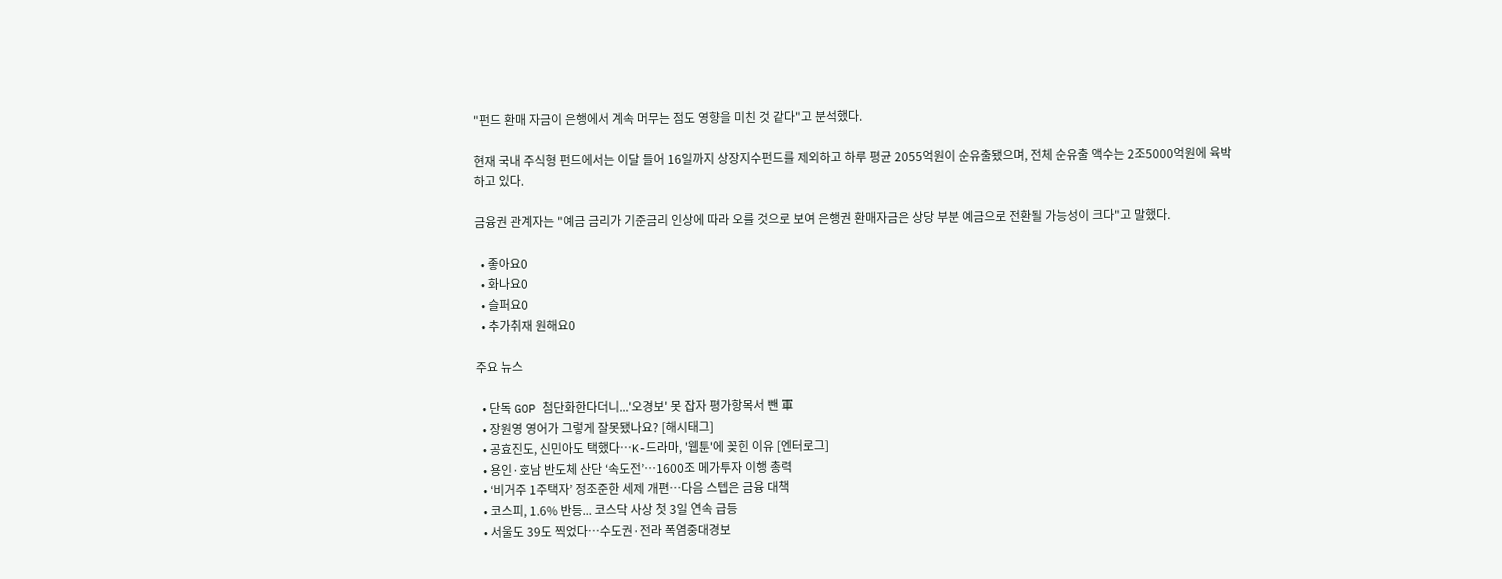"펀드 환매 자금이 은행에서 계속 머무는 점도 영향을 미친 것 같다"고 분석했다.

현재 국내 주식형 펀드에서는 이달 들어 16일까지 상장지수펀드를 제외하고 하루 평균 2055억원이 순유출됐으며, 전체 순유출 액수는 2조5000억원에 육박하고 있다.

금융권 관계자는 "예금 금리가 기준금리 인상에 따라 오를 것으로 보여 은행권 환매자금은 상당 부분 예금으로 전환될 가능성이 크다"고 말했다.

  • 좋아요0
  • 화나요0
  • 슬퍼요0
  • 추가취재 원해요0

주요 뉴스

  • 단독 GOP 첨단화한다더니...'오경보' 못 잡자 평가항목서 뺀 軍
  • 장원영 영어가 그렇게 잘못됐나요? [해시태그]
  • 공효진도, 신민아도 택했다⋯K-드라마, '웹툰'에 꽂힌 이유 [엔터로그]
  • 용인·호남 반도체 산단 ‘속도전’…1600조 메가투자 이행 총력
  • ‘비거주 1주택자’ 정조준한 세제 개편…다음 스텝은 금융 대책
  • 코스피, 1.6% 반등... 코스닥 사상 첫 3일 연속 급등
  • 서울도 39도 찍었다…수도권·전라 폭염중대경보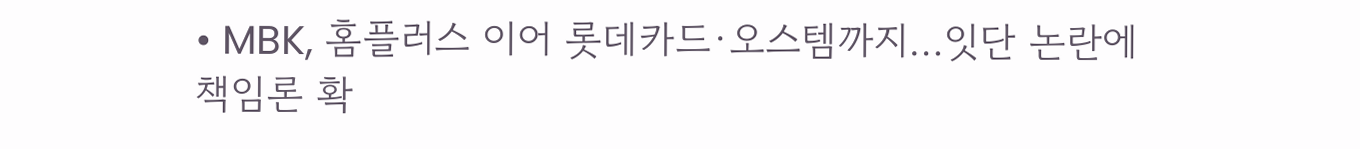• MBK, 홈플러스 이어 롯데카드·오스템까지…잇단 논란에 책임론 확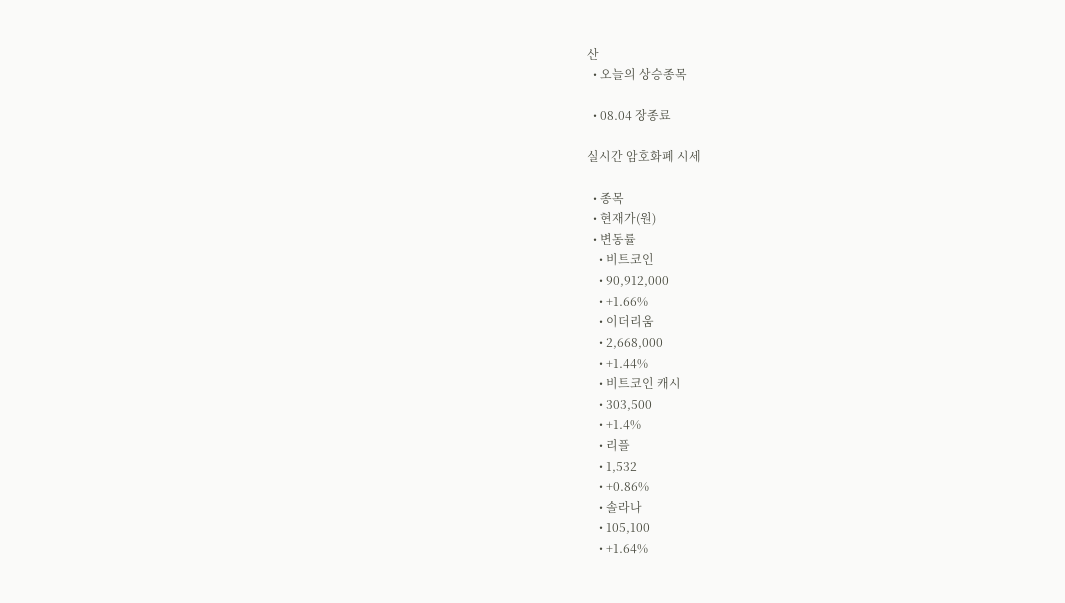산
  • 오늘의 상승종목

  • 08.04 장종료

실시간 암호화폐 시세

  • 종목
  • 현재가(원)
  • 변동률
    • 비트코인
    • 90,912,000
    • +1.66%
    • 이더리움
    • 2,668,000
    • +1.44%
    • 비트코인 캐시
    • 303,500
    • +1.4%
    • 리플
    • 1,532
    • +0.86%
    • 솔라나
    • 105,100
    • +1.64%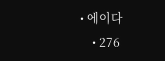• 에이다
    • 276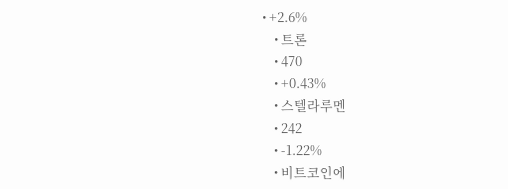• +2.6%
    • 트론
    • 470
    • +0.43%
    • 스텔라루멘
    • 242
    • -1.22%
    • 비트코인에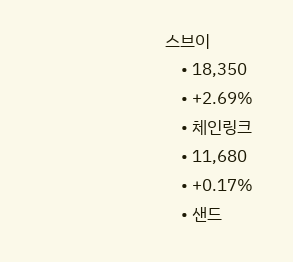스브이
    • 18,350
    • +2.69%
    • 체인링크
    • 11,680
    • +0.17%
    • 샌드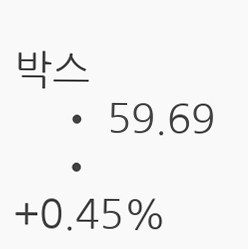박스
    • 59.69
    • +0.45%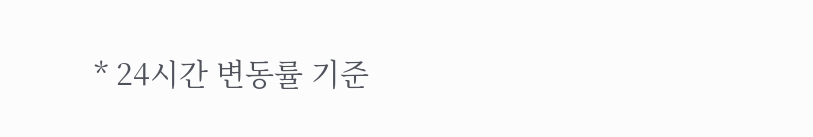* 24시간 변동률 기준